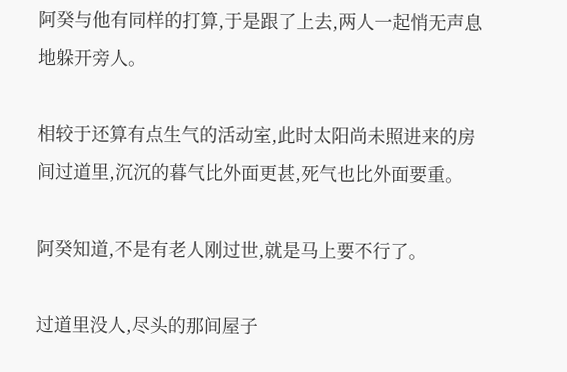阿癸与他有同样的打算,于是跟了上去,两人一起悄无声息地躲开旁人。

相较于还算有点生气的活动室,此时太阳尚未照进来的房间过道里,沉沉的暮气比外面更甚,死气也比外面要重。

阿癸知道,不是有老人刚过世,就是马上要不行了。

过道里没人,尽头的那间屋子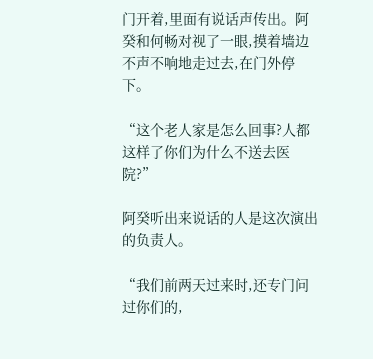门开着,里面有说话声传出。阿癸和何畅对视了一眼,摸着墙边不声不响地走过去,在门外停下。

“这个老人家是怎么回事?人都这样了你们为什么不送去医院?”

阿癸听出来说话的人是这次演出的负责人。

“我们前两天过来时,还专门问过你们的,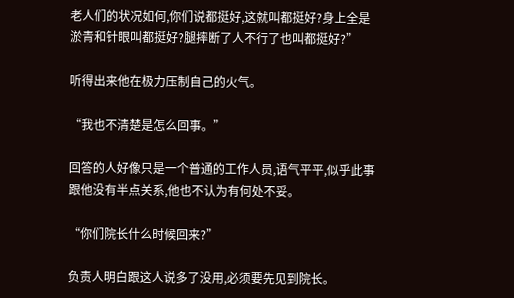老人们的状况如何,你们说都挺好,这就叫都挺好?身上全是淤青和针眼叫都挺好?腿摔断了人不行了也叫都挺好?”

听得出来他在极力压制自己的火气。

“我也不清楚是怎么回事。”

回答的人好像只是一个普通的工作人员,语气平平,似乎此事跟他没有半点关系,他也不认为有何处不妥。

“你们院长什么时候回来?”

负责人明白跟这人说多了没用,必须要先见到院长。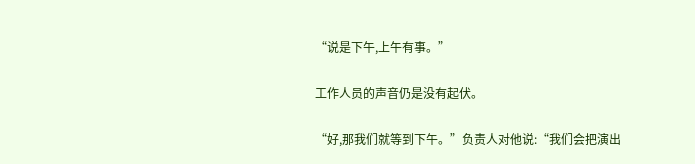“说是下午,上午有事。”

工作人员的声音仍是没有起伏。

“好,那我们就等到下午。”负责人对他说:“我们会把演出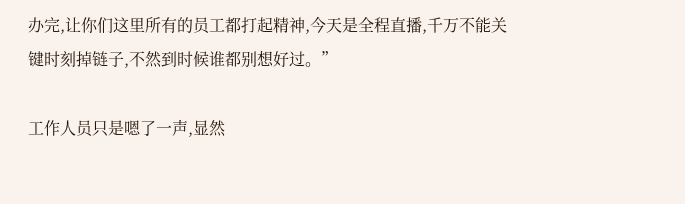办完,让你们这里所有的员工都打起精神,今天是全程直播,千万不能关键时刻掉链子,不然到时候谁都别想好过。”

工作人员只是嗯了一声,显然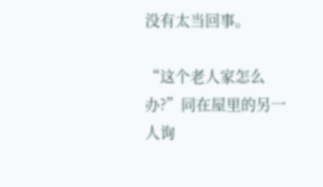没有太当回事。

“这个老人家怎么办?”同在屋里的另一人询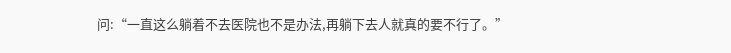问:“一直这么躺着不去医院也不是办法,再躺下去人就真的要不行了。”